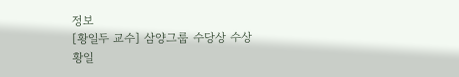정보
[황일두 교수] 삼양그룹 수당상 수상
황일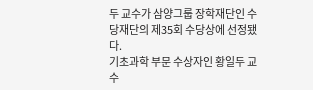두 교수가 삼양그룹 장학재단인 수당재단의 제35회 수당상에 선정됐다.
기초과학 부문 수상자인 황일두 교수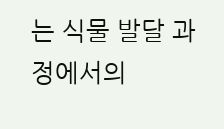는 식물 발달 과정에서의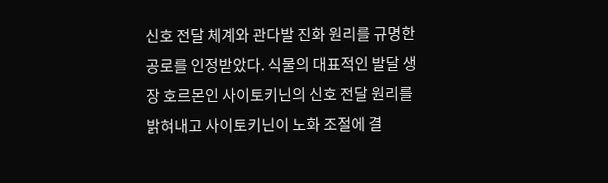신호 전달 체계와 관다발 진화 원리를 규명한 공로를 인정받았다. 식물의 대표적인 발달 생장 호르몬인 사이토키닌의 신호 전달 원리를 밝혀내고 사이토키닌이 노화 조절에 결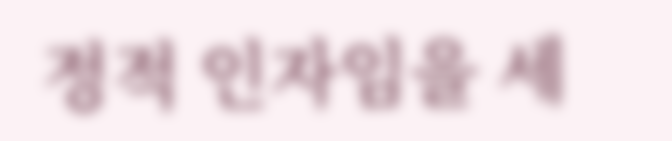정적 인자임을 세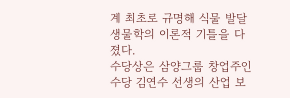계 최초로 규명해 식물 발달 생물학의 이론적 기틀을 다졌다.
수당상은 삼양그룹 창업주인 수당 김연수 선생의 산업 보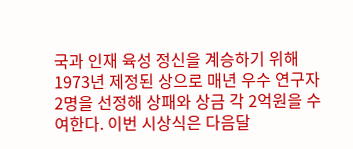국과 인재 육성 정신을 계승하기 위해 1973년 제정된 상으로 매년 우수 연구자 2명을 선정해 상패와 상금 각 2억원을 수여한다. 이번 시상식은 다음달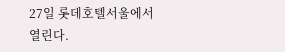27일 롯데호텔서울에서 열린다.